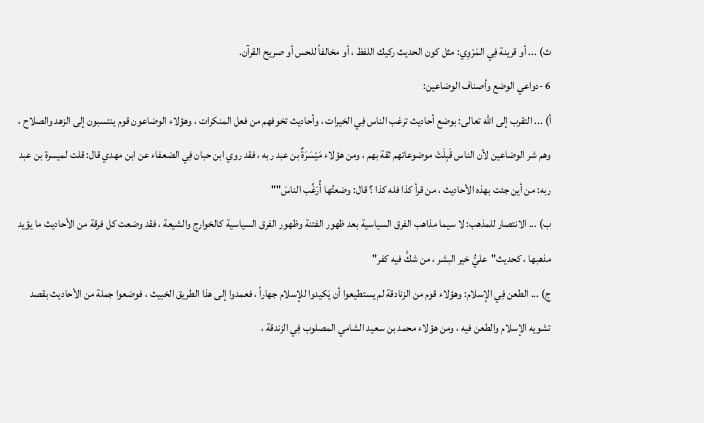ث) ... أو قرينة فِي المَرْوِي: مثل كون الحديث ركيك اللفظ ، أو مخالفاً للحس أو صريح القرآن.
6 -دواعي الوضع وأصناف الوضاعين:
أ) ... التقرب إلى الله تعالى: بوضع أحاديث ترغب الناس فِي الخيرات ، وأحاديث تخوفهم من فعل المنكرات ، وهؤلاء الوضاعون قوم ينتسبون إلى الزهد والصلاح ، وهم شر الوضاعين لأن الناس قَبِلَتْ موضوعاتهم ثقة بهم ، ومن هؤلاء مَيْسَرَةٌ بن عبد ربه ، فقد روي ابن حبان فِي الضعفاء عن ابن مهدي قال: قلت لميسرة بن عبد ربه: من أين جئت بهذه الأحاديث ، من قرأ كذا فله كذا ؟ قال: وضعتُها أُرَغِّب الناسَ""
ب) ... الانتصار للمذهب: لا سيما مذاهب الفرق السياسية بعد ظهور الفتنة وظهور الفرق السياسية كالخوارج والشيعة ، فقد وضعت كل فرقة من الأحاديث ما يؤيد مذهبها ، كحديث"عليُّ خير البشر ، من شكَّ فيه كفر"
ج) ... الطعن فِي الإسلام: وهؤلاء قوم من الزنادقة لم يستطيعوا أن يَكيدوا للإسلام جهاراً ، فعمدوا إلى هذا الطريق الخبيث ، فوضعوا جملة من الأحاديث بقصد تشويه الإسلام والطعن فيه ، ومن هؤلاء محمد بن سعيد الشامي المصلوب فِي الزندقة ،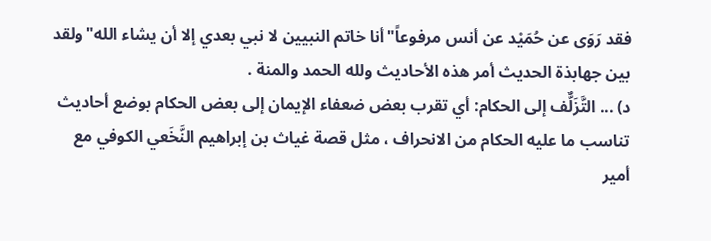فقد رَوَى عن حُمَيْد عن أنس مرفوعاً"أنا خاتم النبيين لا نبي بعدي إلا أن يشاء الله"ولقد بين جهابذة الحديث أمر هذه الأحاديث ولله الحمد والمنة .
د) ... التَّزَلٌّف إلى الحكام: أي تقرب بعض ضعفاء الإيمان إلى بعض الحكام بوضع أحاديث تناسب ما عليه الحكام من الانحراف ، مثل قصة غياث بن إبراهيم النَّخَعي الكوفي مع أمير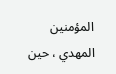المؤمنين المهدي ، حين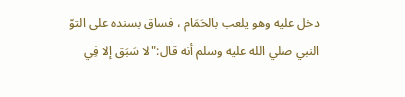دخل عليه وهو يلعب بالحَمَام ، فساق بسنده على التوّ النبي صلي الله عليه وسلم أنه قال:"لا سَبَق إلا فِي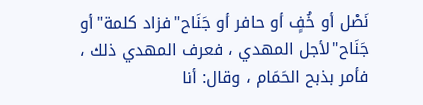نَصْل أو خُفٍ أو حافر أو جَنَاح"فزاد كلمة"أو جَنَاح"لأجل المهدي ، فعرف المهدي ذلك ، فأمر بذبح الحَمَام ، وقال: أنا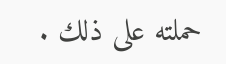حملته على ذلك .